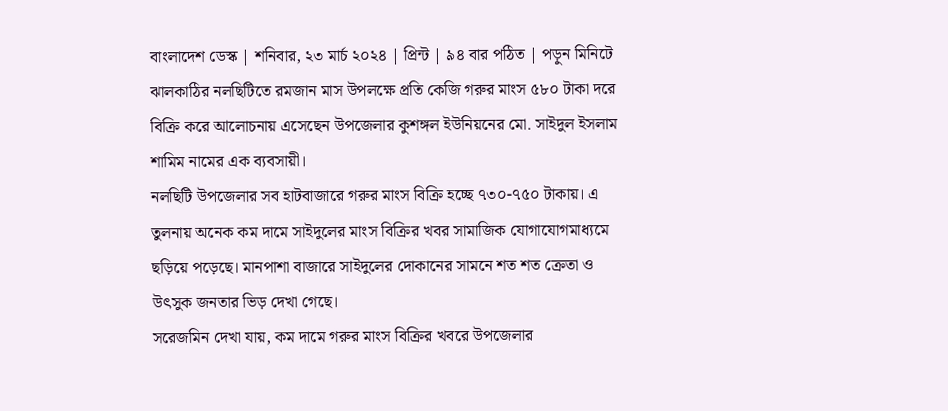বাংলাদেশ ডেস্ক | শনিবার, ২৩ মার্চ ২০২৪ | প্রিন্ট | ৯৪ বার পঠিত | পড়ুন মিনিটে
ঝালকাঠির নলছিটিতে রমজান মাস উপলক্ষে প্রতি কেজি গরুর মাংস ৫৮০ টাকা দরে বিক্রি করে আলোচনায় এসেছেন উপজেলার কুশঙ্গল ইউনিয়নের মো. সাইদুল ইসলাম শামিম নামের এক ব্যবসায়ী।
নলছিটি উপজেলার সব হাটবাজারে গরুর মাংস বিক্রি হচ্ছে ৭৩০-৭৫০ টাকায়। এ তুলনায় অনেক কম দামে সাইদুলের মাংস বিক্রির খবর সামাজিক যোগাযোগমাধ্যমে ছড়িয়ে পড়েছে। মানপাশা বাজারে সাইদুলের দোকানের সামনে শত শত ক্রেতা ও উৎসুক জনতার ভিড় দেখা গেছে।
সরেজমিন দেখা যায়, কম দামে গরুর মাংস বিক্রির খবরে উপজেলার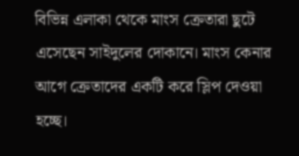বিভিন্ন এলাকা থেকে মাংস ক্রেতারা ছুটে এসেছেন সাইদুলের দোকানে। মাংস কেনার আগে ক্রেতাদের একটি করে স্লিপ দেওয়া হচ্ছে।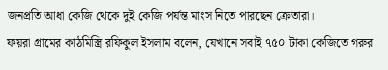জনপ্রতি আধা কেজি থেকে দুই কেজি পর্যন্ত মাংস নিতে পারছেন ক্রেতারা।
ফয়রা গ্রামের কাঠমিস্ত্রি রফিকুল ইসলাম বলেন, যেখানে সবাই ৭৫০ টাকা কেজিতে গরুর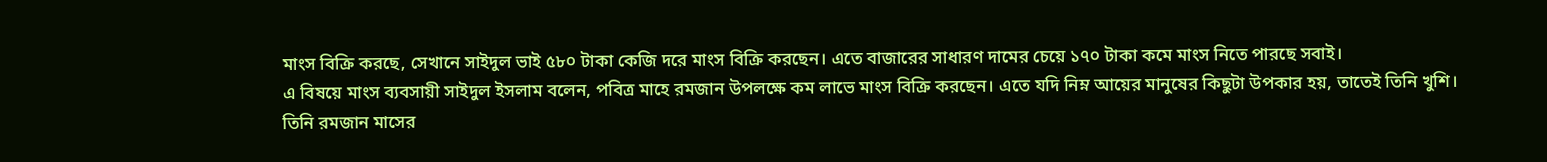মাংস বিক্রি করছে, সেখানে সাইদুল ভাই ৫৮০ টাকা কেজি দরে মাংস বিক্রি করছেন। এতে বাজারের সাধারণ দামের চেয়ে ১৭০ টাকা কমে মাংস নিতে পারছে সবাই।
এ বিষয়ে মাংস ব্যবসায়ী সাইদুল ইসলাম বলেন, পবিত্র মাহে রমজান উপলক্ষে কম লাভে মাংস বিক্রি করছেন। এতে যদি নিম্ন আয়ের মানুষের কিছুটা উপকার হয়, তাতেই তিনি খুশি। তিনি রমজান মাসের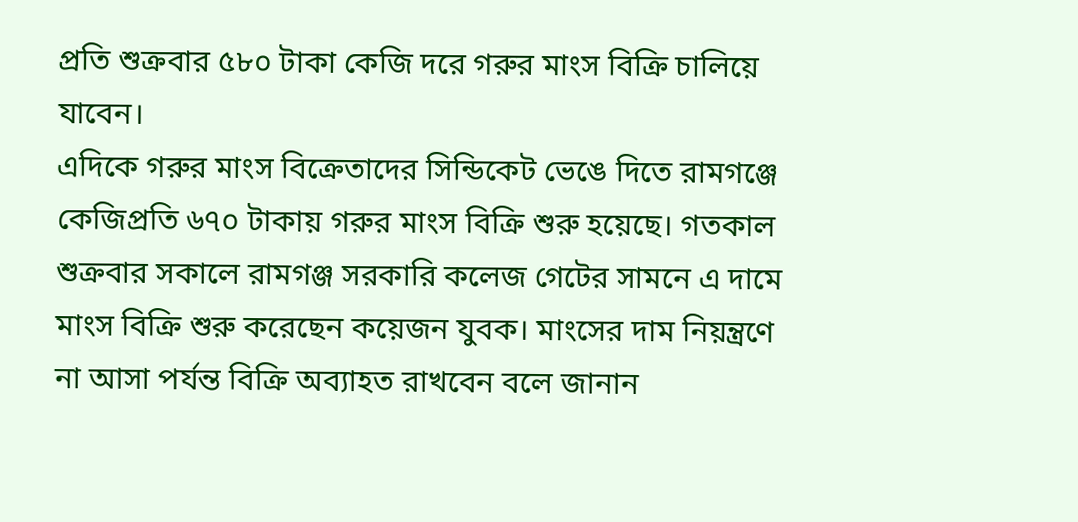প্রতি শুক্রবার ৫৮০ টাকা কেজি দরে গরুর মাংস বিক্রি চালিয়ে যাবেন।
এদিকে গরুর মাংস বিক্রেতাদের সিন্ডিকেট ভেঙে দিতে রামগঞ্জে কেজিপ্রতি ৬৭০ টাকায় গরুর মাংস বিক্রি শুরু হয়েছে। গতকাল শুক্রবার সকালে রামগঞ্জ সরকারি কলেজ গেটের সামনে এ দামে মাংস বিক্রি শুরু করেছেন কয়েজন যুবক। মাংসের দাম নিয়ন্ত্রণে না আসা পর্যন্ত বিক্রি অব্যাহত রাখবেন বলে জানান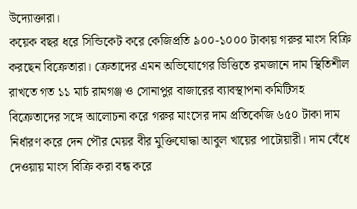উদ্যোক্তারা।
কয়েক বছর ধরে সিন্ডিকেট করে কেজিপ্রতি ৯০০-১০০০ টাকায় গরুর মাংস বিক্রি করছেন বিক্রেতারা। ক্রেতাদের এমন অভিযোগের ভিত্তিতে রমজানে দাম স্থিতিশীল রাখতে গত ১১ মার্চ রামগঞ্জ ও সোনাপুর বাজারের ব্যাবস্থাপনা কমিটিসহ বিক্রেতাদের সঙ্গে আলোচনা করে গরুর মাংসের দাম প্রতিকেজি ৬৫০ টাকা দাম নির্ধারণ করে দেন পৌর মেয়র বীর মুক্তিযোদ্ধা আবুল খায়ের পাটোয়ারী। দাম বেঁধে দেওয়ায় মাংস বিক্রি করা বন্ধ করে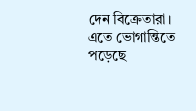দেন বিক্রেতারা। এতে ভোগান্তিতে পড়েছে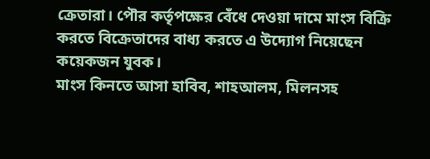ক্রেতারা। পৌর কর্তৃপক্ষের বেঁধে দেওয়া দামে মাংস বিক্রি করতে বিক্রেতাদের বাধ্য করতে এ উদ্যোগ নিয়েছেন কয়েকজন যুবক।
মাংস কিনতে আসা হাবিব, শাহআলম, মিলনসহ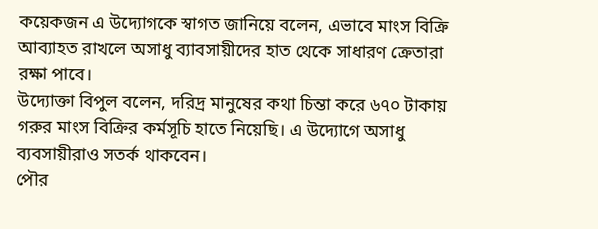কয়েকজন এ উদ্যোগকে স্বাগত জানিয়ে বলেন, এভাবে মাংস বিক্রি আব্যাহত রাখলে অসাধু ব্যাবসায়ীদের হাত থেকে সাধারণ ক্রেতারা রক্ষা পাবে।
উদ্যোক্তা বিপুল বলেন, দরিদ্র মানুষের কথা চিন্তা করে ৬৭০ টাকায় গরুর মাংস বিক্রির কর্মসূচি হাতে নিয়েছি। এ উদ্যোগে অসাধু ব্যবসায়ীরাও সতর্ক থাকবেন।
পৌর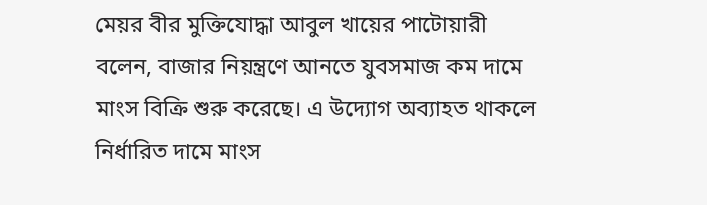মেয়র বীর মুক্তিযোদ্ধা আবুল খায়ের পাটোয়ারী বলেন, বাজার নিয়ন্ত্রণে আনতে যুবসমাজ কম দামে মাংস বিক্রি শুরু করেছে। এ উদ্যোগ অব্যাহত থাকলে নির্ধারিত দামে মাংস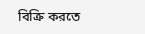বিক্রি করতে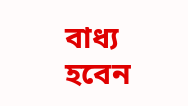বাধ্য হবেন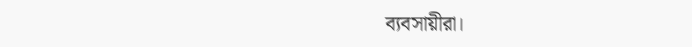ব্যবসায়ীরা।